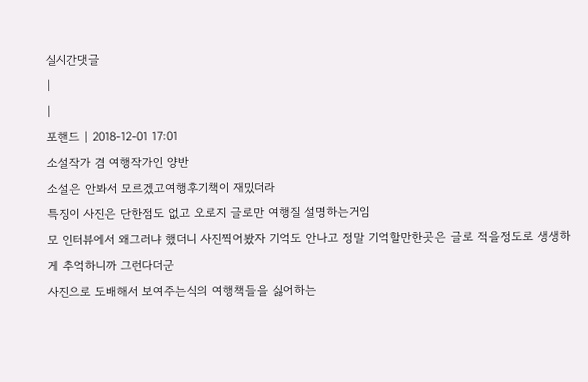실시간댓글
|
|
포핸드 | 2018-12-01 17:01
소설작가 겸 여행작가인 양반
소설은 안봐서 모르겠고여행후기책이 재밌더라
특징이 사진은 단한점도 없고 오로지 글로만 여행질 설명하는거임
모 인터뷰에서 왜그러냐 했더니 사진찍어봤자 기억도 안나고 정말 기억할만한곳은 글로 적을정도로 생생하게 추억하니까 그런다더군
사진으로 도배해서 보여주는식의 여행책들을 싫어하는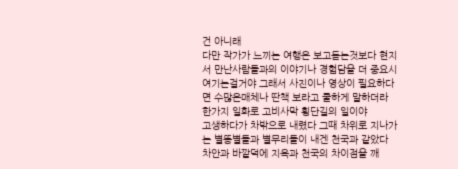건 아니래
다만 작가가 느끼는 여행은 보고듣는것보다 현지서 만난사람들과의 이야기나 경험담을 더 중요시 여기는걸거야 그래서 사진이나 영상이 필요하다면 수많은매체나 딴책 보라고 쿨하게 말하더라
한가지 일화로 고비사막 횡단길의 일이야
고생하다가 차밖으로 내렸다 그때 차위로 지나가는 별똥별들과 별무리들이 내겐 천국과 같았다 차안과 바깥덕에 지옥과 천국의 차이점을 깨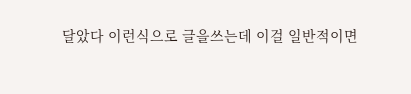달았다 이런식으로 글을쓰는데 이걸 일반적이면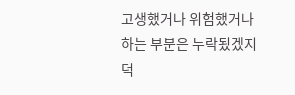고생했거나 위험했거나하는 부분은 누락됬겠지
덕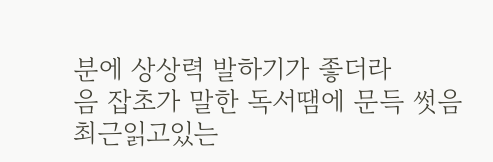분에 상상력 발하기가 좋더라
음 잡초가 말한 독서땜에 문득 썻음
최근읽고있는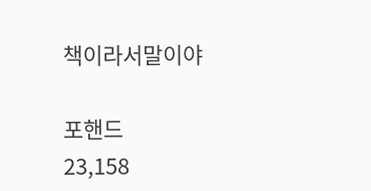책이라서말이야

포핸드
23,158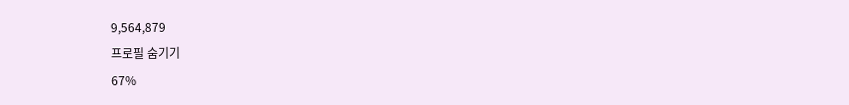9,564,879
프로필 숨기기
67%